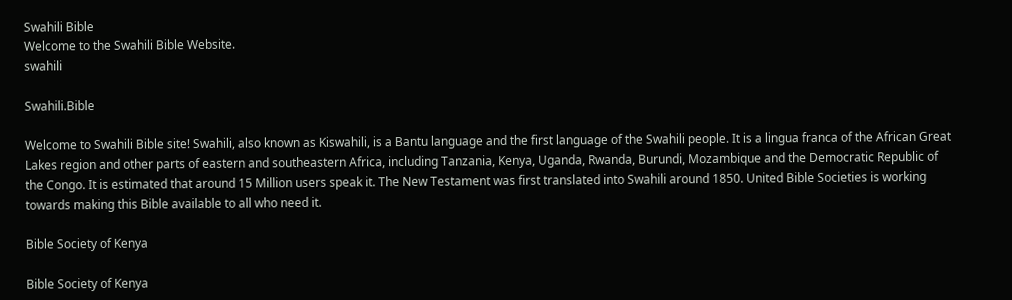Swahili Bible
Welcome to the Swahili Bible Website.
swahili

Swahili.Bible

Welcome to Swahili Bible site! Swahili, also known as Kiswahili, is a Bantu language and the first language of the Swahili people. It is a lingua franca of the African Great Lakes region and other parts of eastern and southeastern Africa, including Tanzania, Kenya, Uganda, Rwanda, Burundi, Mozambique and the Democratic Republic of the Congo. It is estimated that around 15 Million users speak it. The New Testament was first translated into Swahili around 1850. United Bible Societies is working towards making this Bible available to all who need it.

Bible Society of Kenya

Bible Society of Kenya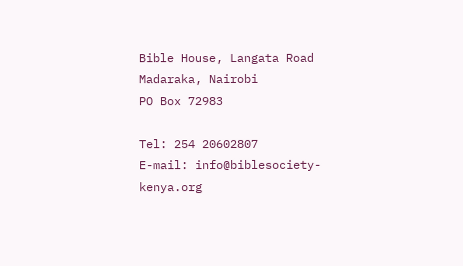Bible House, Langata Road
Madaraka, Nairobi
PO Box 72983

Tel: 254 20602807
E-mail: info@biblesociety-kenya.org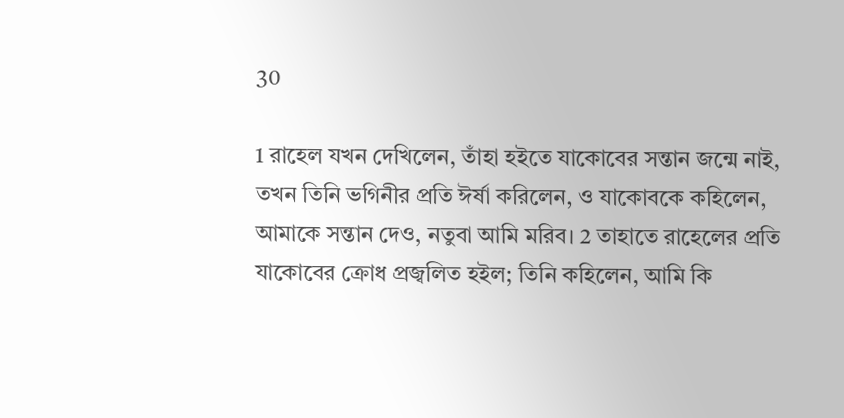30

1 রাহেল যখন দেখিলেন, তাঁহা হইতে যাকোবের সন্তান জন্মে নাই, তখন তিনি ভগিনীর প্রতি ঈর্ষা করিলেন, ও যাকোবকে কহিলেন, আমাকে সন্তান দেও, নতুবা আমি মরিব। 2 তাহাতে রাহেলের প্রতি যাকোবের ক্রোধ প্রজ্বলিত হইল; তিনি কহিলেন, আমি কি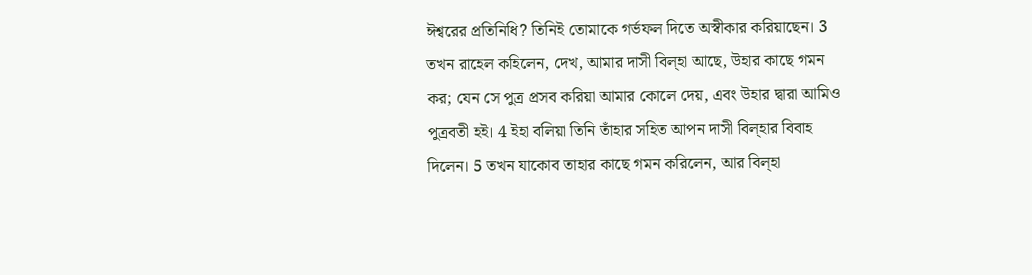ঈশ্বরের প্রতিনিধি? তিনিই তোমাকে গর্ভফল দিতে অস্বীকার করিয়াছেন। 3 তখন রাহেল কহিলেন, দেখ, আমার দাসী বিল্‌হা আছে, উহার কাছে গমন কর; যেন সে পুত্র প্রসব করিয়া আমার কোলে দেয়, এবং উহার দ্বারা আমিও পুত্রবতী হই। 4 ইহা বলিয়া তিনি তাঁহার সহিত আপন দাসী বিল্‌হার বিবাহ দিলেন। 5 তখন যাকোব তাহার কাছে গমন করিলেন, আর বিল্‌হা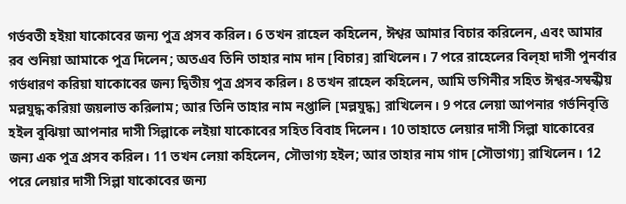গর্ভবতী হইয়া যাকোবের জন্য পুত্র প্রসব করিল। 6 তখন রাহেল কহিলেন, ঈশ্বর আমার বিচার করিলেন, এবং আমার রব শুনিয়া আমাকে পুত্র দিলেন; অতএব তিনি তাহার নাম দান [বিচার] রাখিলেন। 7 পরে রাহেলের বিল্‌হা দাসী পুনর্বার গর্ভধারণ করিয়া যাকোবের জন্য দ্বিতীয় পুত্র প্রসব করিল। 8 তখন রাহেল কহিলেন, আমি ভগিনীর সহিত ঈশ্বর-সম্বন্ধীয় মল্লযুদ্ধ করিয়া জয়লাভ করিলাম; আর তিনি তাহার নাম নপ্তালি [মল্লযুদ্ধ] রাখিলেন। 9 পরে লেয়া আপনার গর্ভনিবৃত্তি হইল বুঝিয়া আপনার দাসী সিল্পাকে লইয়া যাকোবের সহিত বিবাহ দিলেন। 10 তাহাতে লেয়ার দাসী সিল্পা যাকোবের জন্য এক পুত্র প্রসব করিল। 11 তখন লেয়া কহিলেন, সৌভাগ্য হইল; আর তাহার নাম গাদ [সৌভাগ্য] রাখিলেন। 12 পরে লেয়ার দাসী সিল্পা যাকোবের জন্য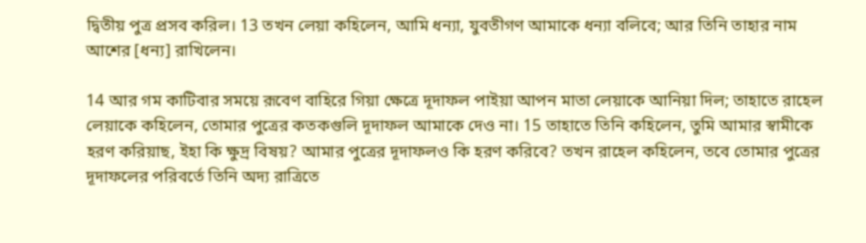দ্বিতীয় পুত্র প্রসব করিল। 13 তখন লেয়া কহিলেন, আমি ধন্যা, যুবতীগণ আমাকে ধন্যা বলিবে; আর তিনি তাহার নাম আশের [ধন্য] রাখিলেন।

14 আর গম কাটিবার সময়ে রূবেণ বাহিরে গিয়া ক্ষেত্রে দূদাফল পাইয়া আপন মাতা লেয়াকে আনিয়া দিল; তাহাতে রাহেল লেয়াকে কহিলেন, তোমার পুত্রের কতকগুলি দূদাফল আমাকে দেও না। 15 তাহাতে তিনি কহিলেন, তুমি আমার স্বামীকে হরণ করিয়াছ, ইহা কি ক্ষুদ্র বিষয়? আমার পুত্রের দূদাফলও কি হরণ করিবে? তখন রাহেল কহিলেন, তবে তোমার পুত্রের দূদাফলের পরিবর্তে তিনি অদ্য রাত্রিতে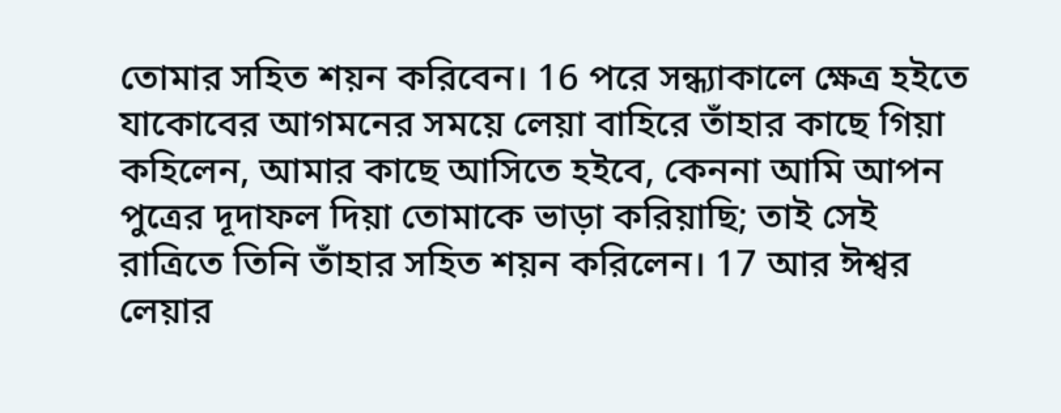তোমার সহিত শয়ন করিবেন। 16 পরে সন্ধ্যাকালে ক্ষেত্র হইতে যাকোবের আগমনের সময়ে লেয়া বাহিরে তাঁহার কাছে গিয়া কহিলেন, আমার কাছে আসিতে হইবে, কেননা আমি আপন পুত্রের দূদাফল দিয়া তোমাকে ভাড়া করিয়াছি; তাই সেই রাত্রিতে তিনি তাঁহার সহিত শয়ন করিলেন। 17 আর ঈশ্বর লেয়ার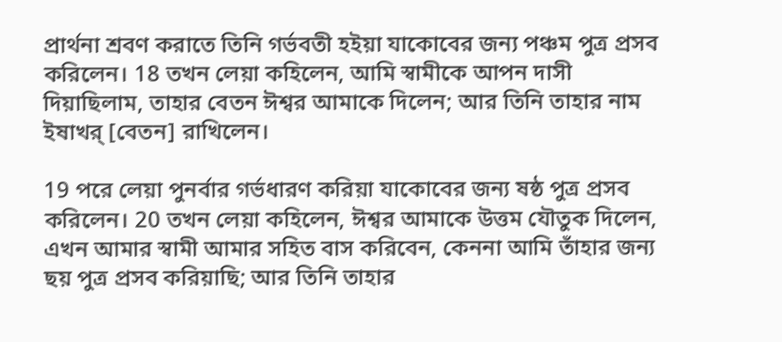প্রার্থনা শ্রবণ করাতে তিনি গর্ভবতী হইয়া যাকোবের জন্য পঞ্চম পুত্র প্রসব করিলেন। 18 তখন লেয়া কহিলেন, আমি স্বামীকে আপন দাসী দিয়াছিলাম, তাহার বেতন ঈশ্বর আমাকে দিলেন; আর তিনি তাহার নাম ইষাখর্‌ [বেতন] রাখিলেন।

19 পরে লেয়া পুনর্বার গর্ভধারণ করিয়া যাকোবের জন্য ষষ্ঠ পুত্র প্রসব করিলেন। 20 তখন লেয়া কহিলেন, ঈশ্বর আমাকে উত্তম যৌতুক দিলেন, এখন আমার স্বামী আমার সহিত বাস করিবেন, কেননা আমি তাঁহার জন্য ছয় পুত্র প্রসব করিয়াছি; আর তিনি তাহার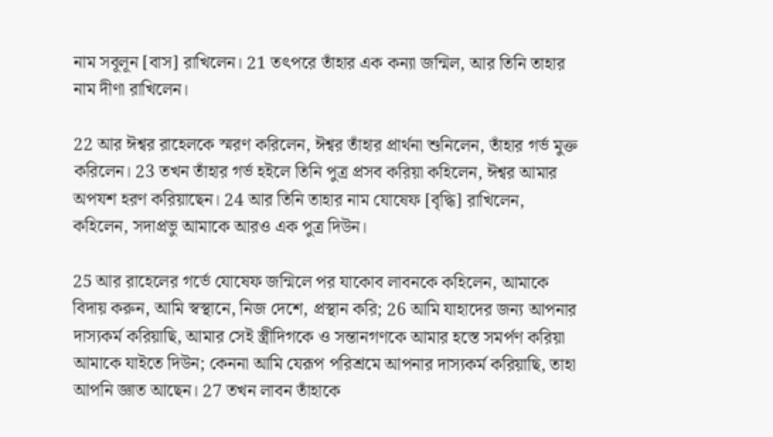নাম সবূলূন [বাস] রাখিলেন। 21 তৎপরে তাঁহার এক কন্যা জন্মিল, আর তিনি তাহার নাম দীণা রাখিলেন।

22 আর ঈশ্বর রাহেলকে স্মরণ করিলেন, ঈশ্বর তাঁহার প্রার্থনা শুনিলেন, তাঁহার গর্ভ মুক্ত করিলেন। 23 তখন তাঁহার গর্ভ হইলে তিনি পুত্র প্রসব করিয়া কহিলেন, ঈশ্বর আমার অপযশ হরণ করিয়াছেন। 24 আর তিনি তাহার নাম যোষেফ [বৃদ্ধি] রাখিলেন, কহিলেন, সদাপ্রভু আমাকে আরও এক পুত্র দিউন।

25 আর রাহেলের গর্ভে যোষেফ জন্মিলে পর যাকোব লাবনকে কহিলেন, আমাকে বিদায় করুন, আমি স্বস্থানে, নিজ দেশে, প্রস্থান করি; 26 আমি যাহাদের জন্য আপনার দাস্যকর্ম করিয়াছি, আমার সেই স্ত্রীদিগকে ও সন্তানগণকে আমার হস্তে সমর্পণ করিয়া আমাকে যাইতে দিউন; কেননা আমি যেরূপ পরিশ্রমে আপনার দাস্যকর্ম করিয়াছি, তাহা আপনি জ্ঞাত আছেন। 27 তখন লাবন তাঁহাকে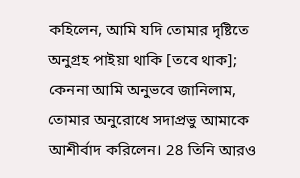কহিলেন, আমি যদি তোমার দৃষ্টিতে অনুগ্রহ পাইয়া থাকি [তবে থাক]; কেননা আমি অনুভবে জানিলাম, তোমার অনুরোধে সদাপ্রভু আমাকে আশীর্বাদ করিলেন। 28 তিনি আরও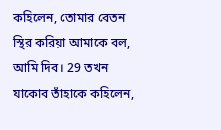কহিলেন, তোমার বেতন স্থির করিয়া আমাকে বল, আমি দিব। 29 তখন যাকোব তাঁহাকে কহিলেন,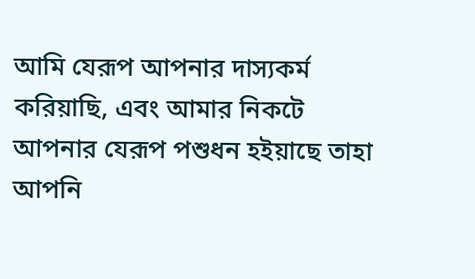আমি যেরূপ আপনার দাস্যকর্ম করিয়াছি, এবং আমার নিকটে আপনার যেরূপ পশুধন হইয়াছে তাহা আপনি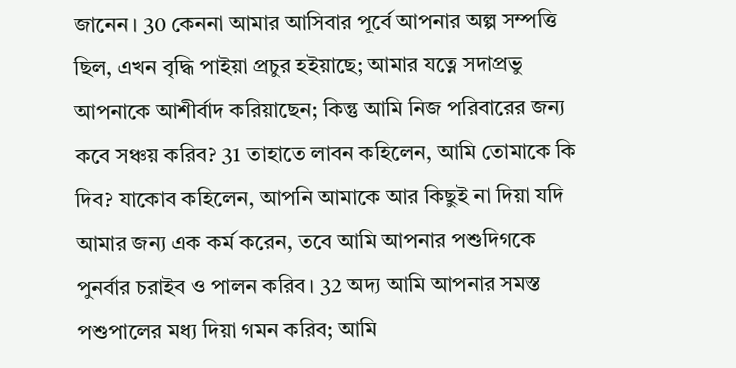জানেন। 30 কেননা আমার আসিবার পূর্বে আপনার অল্প সম্পত্তি ছিল, এখন বৃদ্ধি পাইয়া প্রচুর হইয়াছে; আমার যত্নে সদাপ্রভু আপনাকে আশীর্বাদ করিয়াছেন; কিন্তু আমি নিজ পরিবারের জন্য কবে সঞ্চয় করিব? 31 তাহাতে লাবন কহিলেন, আমি তোমাকে কি দিব? যাকোব কহিলেন, আপনি আমাকে আর কিছুই না দিয়া যদি আমার জন্য এক কর্ম করেন, তবে আমি আপনার পশুদিগকে পুনর্বার চরাইব ও পালন করিব। 32 অদ্য আমি আপনার সমস্ত পশুপালের মধ্য দিয়া গমন করিব; আমি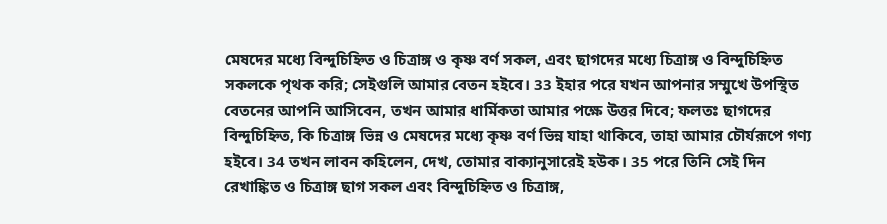মেষদের মধ্যে বিন্দুচিহ্নিত ও চিত্রাঙ্গ ও কৃষ্ণ বর্ণ সকল, এবং ছাগদের মধ্যে চিত্রাঙ্গ ও বিন্দুচিহ্নিত সকলকে পৃথক করি; সেইগুলি আমার বেতন হইবে। 33 ইহার পরে যখন আপনার সম্মুখে উপস্থিত বেতনের আপনি আসিবেন, তখন আমার ধার্মিকতা আমার পক্ষে উত্তর দিবে; ফলতঃ ছাগদের বিন্দুচিহ্নিত, কি চিত্রাঙ্গ ভিন্ন ও মেষদের মধ্যে কৃষ্ণ বর্ণ ভিন্ন যাহা থাকিবে, তাহা আমার চৌর্যরূপে গণ্য হইবে। 34 তখন লাবন কহিলেন, দেখ, তোমার বাক্যানুসারেই হউক। 35 পরে তিনি সেই দিন রেখাঙ্কিত ও চিত্রাঙ্গ ছাগ সকল এবং বিন্দুচিহ্নিত ও চিত্রাঙ্গ,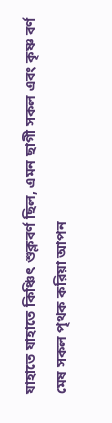যাহাতে যাহাতে কিঞ্চিৎ শুক্লবর্ণ ছিল, এমন ছাগী সকল এবং কৃষ্ণ বর্ণ মেষ সকল পৃথক করিয়া আপন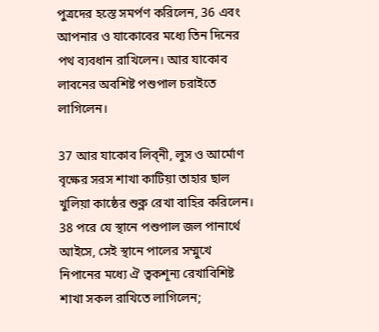পুত্রদের হস্তে সমর্পণ করিলেন, 36 এবং আপনার ও যাকোবের মধ্যে তিন দিনের পথ ব্যবধান রাখিলেন। আর যাকোব লাবনের অবশিষ্ট পশুপাল চরাইতে লাগিলেন।

37 আর যাকোব লিব্‌নী, লুস ও আর্মোণ বৃক্ষের সরস শাখা কাটিয়া তাহার ছাল খুলিয়া কাষ্ঠের শুক্ল রেখা বাহির করিলেন। 38 পরে যে স্থানে পশুপাল জল পানার্থে আইসে, সেই স্থানে পালের সম্মুখে নিপানের মধ্যে ঐ ত্বকশূন্য রেখাবিশিষ্ট শাখা সকল রাখিতে লাগিলেন;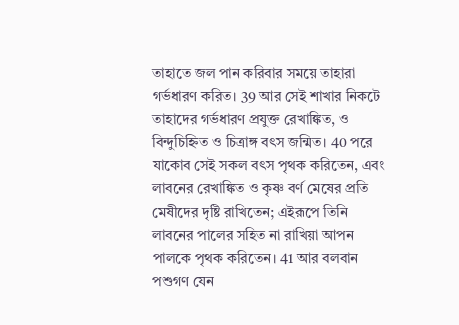তাহাতে জল পান করিবার সময়ে তাহারা গর্ভধারণ করিত। 39 আর সেই শাখার নিকটে তাহাদের গর্ভধারণ প্রযুক্ত রেখাঙ্কিত, ও বিন্দুচিহ্নিত ও চিত্রাঙ্গ বৎস জন্মিত। 40 পরে যাকোব সেই সকল বৎস পৃথক করিতেন, এবং লাবনের রেখাঙ্কিত ও কৃষ্ণ বর্ণ মেষের প্রতি মেষীদের দৃষ্টি রাখিতেন; এইরূপে তিনি লাবনের পালের সহিত না রাখিয়া আপন পালকে পৃথক করিতেন। 41 আর বলবান পশুগণ যেন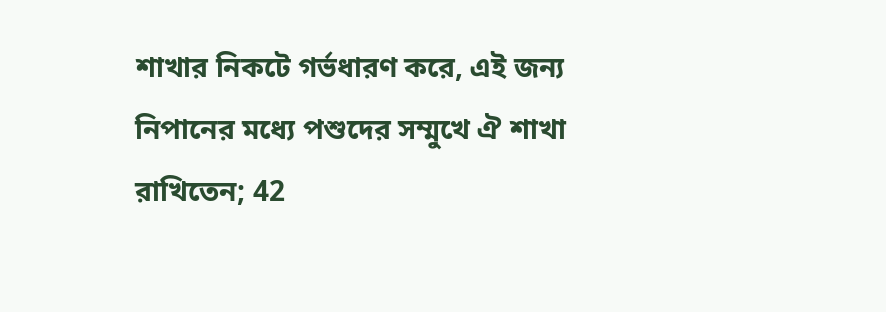শাখার নিকটে গর্ভধারণ করে, এই জন্য নিপানের মধ্যে পশুদের সম্মুখে ঐ শাখা রাখিতেন; 42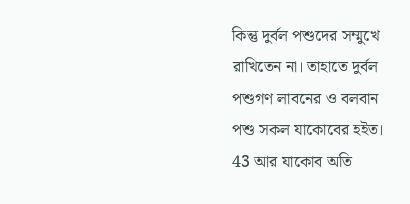কিন্তু দুর্বল পশুদের সম্মুখে রাখিতেন না। তাহাতে দুর্বল পশুগণ লাবনের ও বলবান পশু সকল যাকোবের হইত। 43 আর যাকোব অতি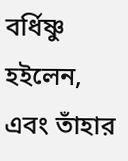বর্ধিষ্ণু হইলেন, এবং তাঁহার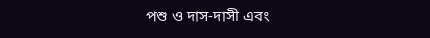পশু ও দাস-দাসী এবং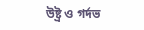উষ্ট্র ও গর্দভ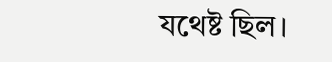যথেষ্ট ছিল।